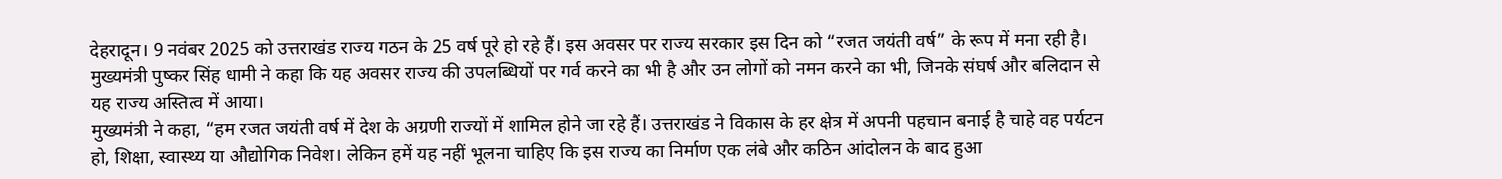देहरादून। 9 नवंबर 2025 को उत्तराखंड राज्य गठन के 25 वर्ष पूरे हो रहे हैं। इस अवसर पर राज्य सरकार इस दिन को “रजत जयंती वर्ष” के रूप में मना रही है। मुख्यमंत्री पुष्कर सिंह धामी ने कहा कि यह अवसर राज्य की उपलब्धियों पर गर्व करने का भी है और उन लोगों को नमन करने का भी, जिनके संघर्ष और बलिदान से यह राज्य अस्तित्व में आया।
मुख्यमंत्री ने कहा, “हम रजत जयंती वर्ष में देश के अग्रणी राज्यों में शामिल होने जा रहे हैं। उत्तराखंड ने विकास के हर क्षेत्र में अपनी पहचान बनाई है चाहे वह पर्यटन हो, शिक्षा, स्वास्थ्य या औद्योगिक निवेश। लेकिन हमें यह नहीं भूलना चाहिए कि इस राज्य का निर्माण एक लंबे और कठिन आंदोलन के बाद हुआ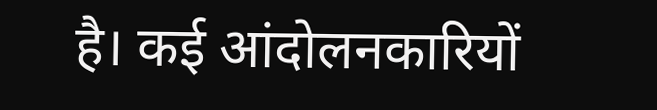है। कई आंदोलनकारियों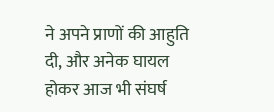ने अपने प्राणों की आहुति दी, और अनेक घायल होकर आज भी संघर्ष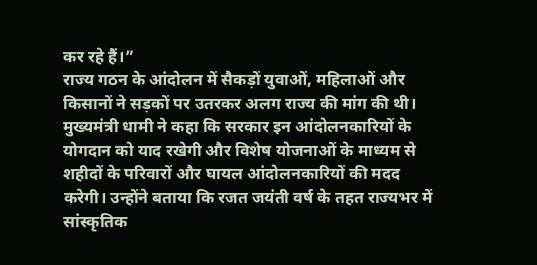कर रहे हैं।”
राज्य गठन के आंदोलन में सैकड़ों युवाओं, महिलाओं और किसानों ने सड़कों पर उतरकर अलग राज्य की मांग की थी। मुख्यमंत्री धामी ने कहा कि सरकार इन आंदोलनकारियों के योगदान को याद रखेगी और विशेष योजनाओं के माध्यम से शहीदों के परिवारों और घायल आंदोलनकारियों की मदद करेगी। उन्होंने बताया कि रजत जयंती वर्ष के तहत राज्यभर में सांस्कृतिक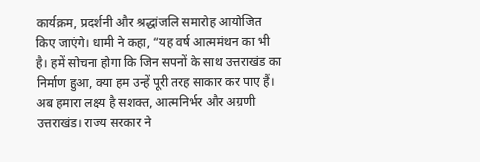कार्यक्रम, प्रदर्शनी और श्रद्धांजलि समारोह आयोजित किए जाएंगे। धामी ने कहा, “यह वर्ष आत्ममंथन का भी है। हमें सोचना होगा कि जिन सपनों के साथ उत्तराखंड का निर्माण हुआ, क्या हम उन्हें पूरी तरह साकार कर पाए हैं। अब हमारा लक्ष्य है सशक्त, आत्मनिर्भर और अग्रणी उत्तराखंड। राज्य सरकार ने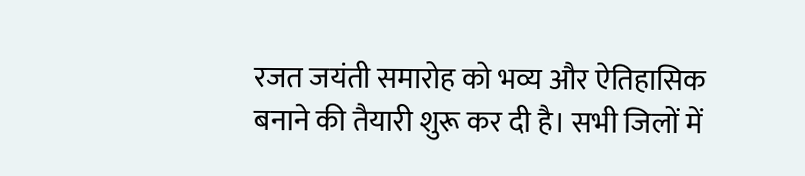रजत जयंती समारोह को भव्य और ऐतिहासिक बनाने की तैयारी शुरू कर दी है। सभी जिलों में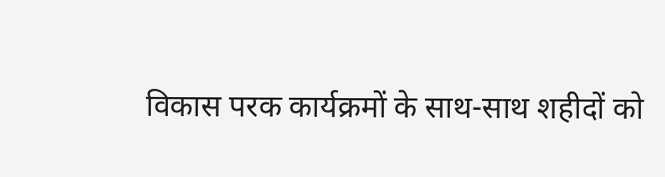विकास परक कार्यक्रमों के साथ-साथ शहीदों को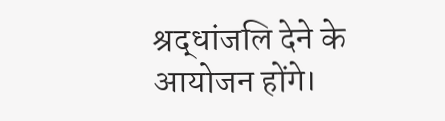श्रद्धांजलि देने के आयोजन होंगे।